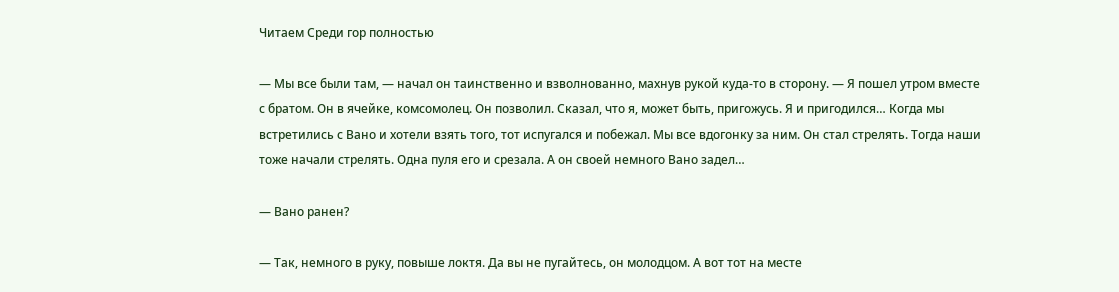Читаем Среди гор полностью

— Мы все были там, — начал он таинственно и взволнованно, махнув рукой куда-то в сторону. — Я пошел утром вместе с братом. Он в ячейке, комсомолец. Он позволил. Сказал, что я, может быть, пригожусь. Я и пригодился… Когда мы встретились с Вано и хотели взять того, тот испугался и побежал. Мы все вдогонку за ним. Он стал стрелять. Тогда наши тоже начали стрелять. Одна пуля его и срезала. А он своей немного Вано задел…

— Вано ранен?

— Так, немного в руку, повыше локтя. Да вы не пугайтесь, он молодцом. А вот тот на месте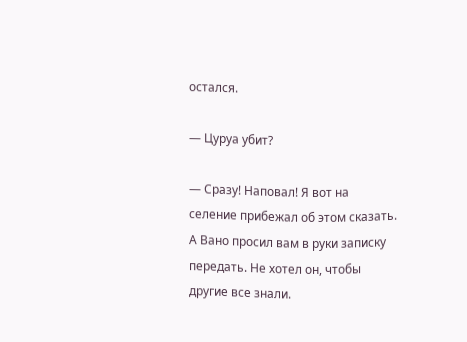остался.

— Цуруа убит?

— Сразу! Наповал! Я вот на селение прибежал об этом сказать. А Вано просил вам в руки записку передать. Не хотел он, чтобы другие все знали.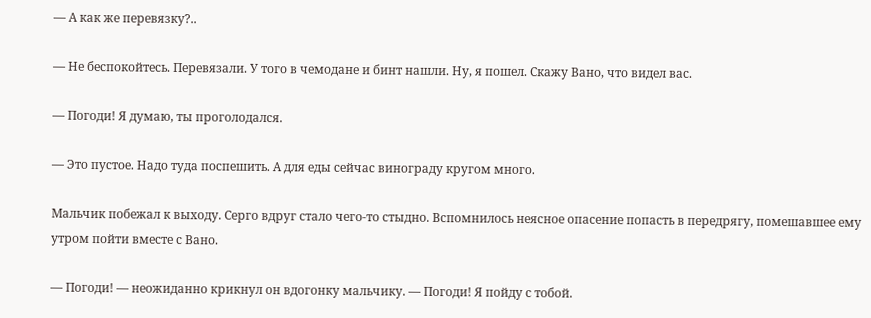— А как же перевязку?..

— Не беспокойтесь. Перевязали. У того в чемодане и бинт нашли. Ну, я пошел. Скажу Вано, что видел вас.

— Погоди! Я думаю, ты проголодался.

— Это пустое. Надо туда поспешить. А для еды сейчас винограду кругом много.

Мальчик побежал к выходу. Серго вдруг стало чего-то стыдно. Вспомнилось неясное опасение попасть в передрягу, помешавшее ему утром пойти вместе с Вано.

— Погоди! — неожиданно крикнул он вдогонку мальчику. — Погоди! Я пойду с тобой.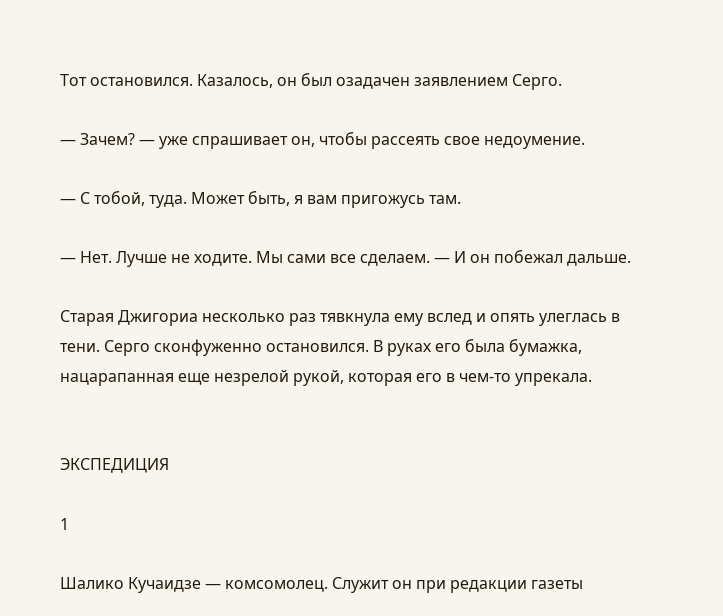Тот остановился. Казалось, он был озадачен заявлением Серго.

— Зачем? — уже спрашивает он, чтобы рассеять свое недоумение.

— С тобой, туда. Может быть, я вам пригожусь там.

— Нет. Лучше не ходите. Мы сами все сделаем. — И он побежал дальше.

Старая Джигориа несколько раз тявкнула ему вслед и опять улеглась в тени. Серго сконфуженно остановился. В руках его была бумажка, нацарапанная еще незрелой рукой, которая его в чем-то упрекала.


ЭКСПЕДИЦИЯ

1

Шалико Кучаидзе — комсомолец. Служит он при редакции газеты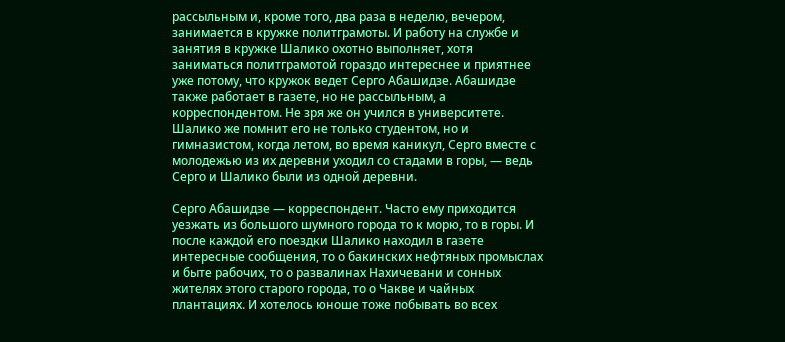рассыльным и, кроме того, два раза в неделю, вечером, занимается в кружке политграмоты. И работу на службе и занятия в кружке Шалико охотно выполняет, хотя заниматься политграмотой гораздо интереснее и приятнее уже потому, что кружок ведет Серго Абашидзе. Абашидзе также работает в газете, но не рассыльным, а корреспондентом. Не зря же он учился в университете. Шалико же помнит его не только студентом, но и гимназистом, когда летом, во время каникул, Серго вместе с молодежью из их деревни уходил со стадами в горы, — ведь Серго и Шалико были из одной деревни.

Серго Абашидзе — корреспондент. Часто ему приходится уезжать из большого шумного города то к морю, то в горы. И после каждой его поездки Шалико находил в газете интересные сообщения, то о бакинских нефтяных промыслах и быте рабочих, то о развалинах Нахичевани и сонных жителях этого старого города, то о Чакве и чайных плантациях. И хотелось юноше тоже побывать во всех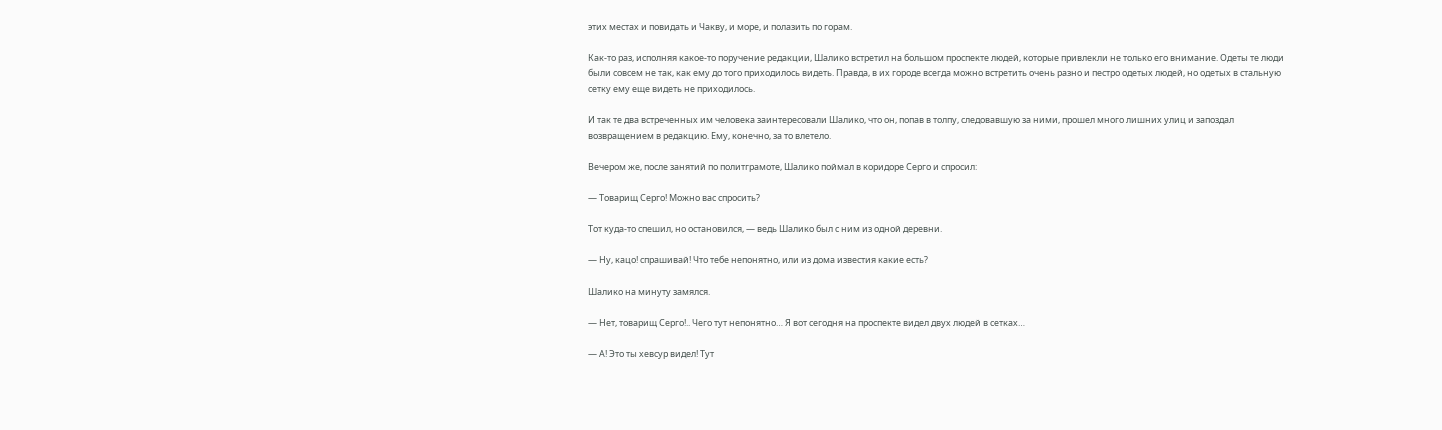этих местах и повидать и Чакву, и море, и полазить по горам.

Как-то раз, исполняя какое-то поручение редакции, Шалико встретил на большом проспекте людей, которые привлекли не только его внимание. Одеты те люди были совсем не так, как ему до того приходилось видеть. Правда, в их городе всегда можно встретить очень разно и пестро одетых людей, но одетых в стальную сетку ему еще видеть не приходилось.

И так те два встреченных им человека заинтересовали Шалико, что он, попав в толпу, следовавшую за ними, прошел много лишних улиц и запоздал возвращением в редакцию. Ему, конечно, за то влетело.

Вечером же, после занятий по политграмоте, Шалико поймал в коридоре Серго и спросил:

— Товарищ Серго! Можно вас спросить?

Тот куда-то спешил, но остановился, — ведь Шалико был с ним из одной деревни.

— Ну, кацо! спрашивай! Что тебе непонятно, или из дома известия какие есть?

Шалико на минуту замялся.

— Нет, товарищ Серго!.. Чего тут непонятно… Я вот сегодня на проспекте видел двух людей в сетках…

— А! Это ты хевсур видел! Тут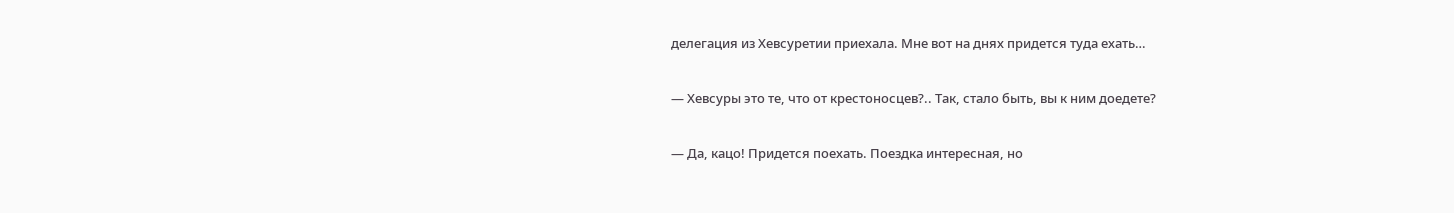делегация из Хевсуретии приехала. Мне вот на днях придется туда ехать…

— Хевсуры это те, что от крестоносцев?.. Так, стало быть, вы к ним доедете?

— Да, кацо! Придется поехать. Поездка интересная, но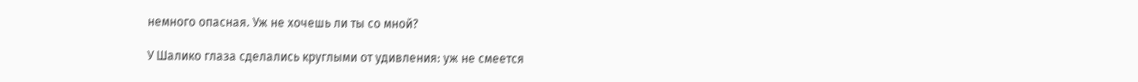немного опасная. Уж не хочешь ли ты со мной?

У Шалико глаза сделались круглыми от удивления: уж не смеется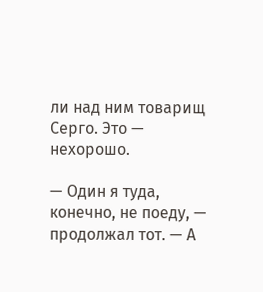ли над ним товарищ Серго. Это — нехорошо.

— Один я туда, конечно, не поеду, — продолжал тот. — А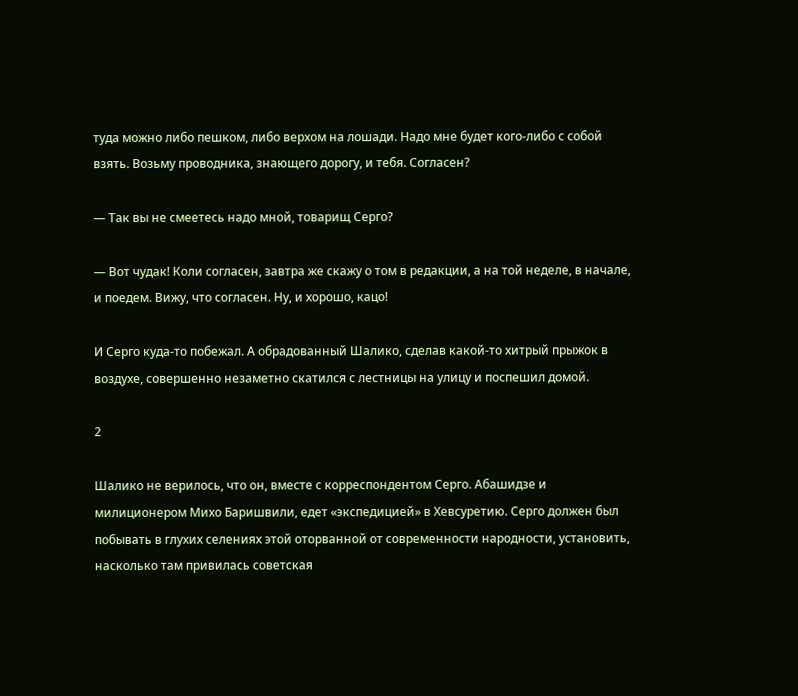туда можно либо пешком, либо верхом на лошади. Надо мне будет кого-либо с собой взять. Возьму проводника, знающего дорогу, и тебя. Согласен?

— Так вы не смеетесь надо мной, товарищ Серго?

— Вот чудак! Коли согласен, завтра же скажу о том в редакции, а на той неделе, в начале, и поедем. Вижу, что согласен. Ну, и хорошо, кацо!

И Серго куда-то побежал. А обрадованный Шалико, сделав какой-то хитрый прыжок в воздухе, совершенно незаметно скатился с лестницы на улицу и поспешил домой.

2

Шалико не верилось, что он, вместе с корреспондентом Серго. Абашидзе и милиционером Михо Баришвили, едет «экспедицией» в Хевсуретию. Серго должен был побывать в глухих селениях этой оторванной от современности народности, установить, насколько там привилась советская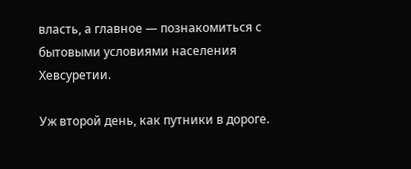власть, а главное — познакомиться с бытовыми условиями населения Хевсуретии.

Уж второй день, как путники в дороге.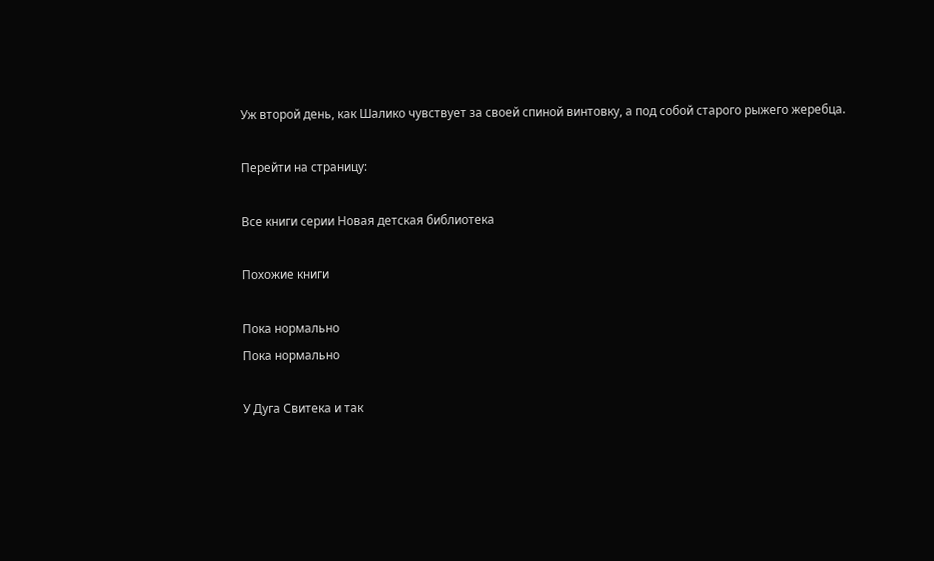Уж второй день, как Шалико чувствует за своей спиной винтовку, а под собой старого рыжего жеребца.

Перейти на страницу:

Все книги серии Новая детская библиотека

Похожие книги

Пока нормально
Пока нормально

У Дуга Свитека и так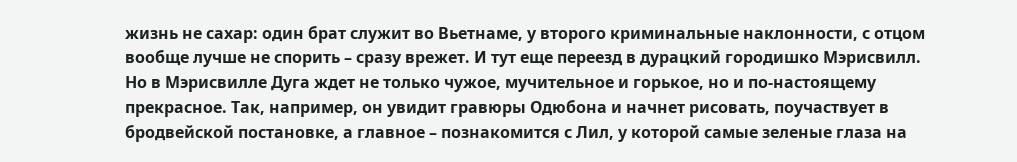жизнь не сахар: один брат служит во Вьетнаме, у второго криминальные наклонности, с отцом вообще лучше не спорить – сразу врежет. И тут еще переезд в дурацкий городишко Мэрисвилл. Но в Мэрисвилле Дуга ждет не только чужое, мучительное и горькое, но и по-настоящему прекрасное. Так, например, он увидит гравюры Одюбона и начнет рисовать, поучаствует в бродвейской постановке, а главное – познакомится с Лил, у которой самые зеленые глаза на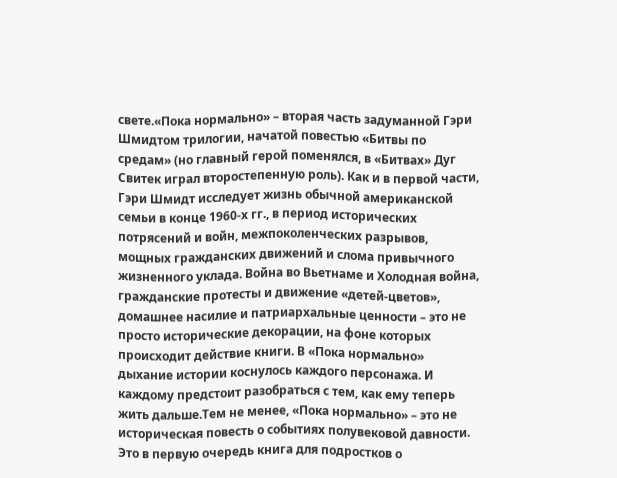свете.«Пока нормально» – вторая часть задуманной Гэри Шмидтом трилогии, начатой повестью «Битвы по средам» (но главный герой поменялся, в «Битвах» Дуг Свитек играл второстепенную роль). Как и в первой части, Гэри Шмидт исследует жизнь обычной американской семьи в конце 1960-х гг., в период исторических потрясений и войн, межпоколенческих разрывов, мощных гражданских движений и слома привычного жизненного уклада. Война во Вьетнаме и Холодная война, гражданские протесты и движение «детей-цветов», домашнее насилие и патриархальные ценности – это не просто исторические декорации, на фоне которых происходит действие книги. В «Пока нормально» дыхание истории коснулось каждого персонажа. И каждому предстоит разобраться с тем, как ему теперь жить дальше.Тем не менее, «Пока нормально» – это не историческая повесть о событиях полувековой давности. Это в первую очередь книга для подростков о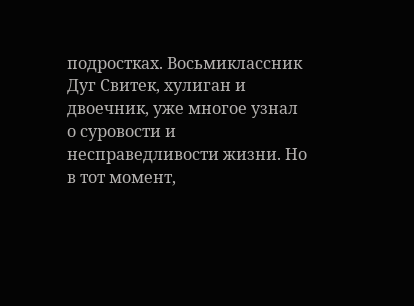подростках. Восьмиклассник Дуг Свитек, хулиган и двоечник, уже многое узнал о суровости и несправедливости жизни. Но в тот момент,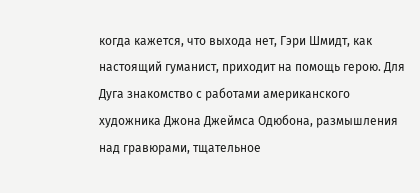когда кажется, что выхода нет, Гэри Шмидт, как настоящий гуманист, приходит на помощь герою. Для Дуга знакомство с работами американского художника Джона Джеймса Одюбона, размышления над гравюрами, тщательное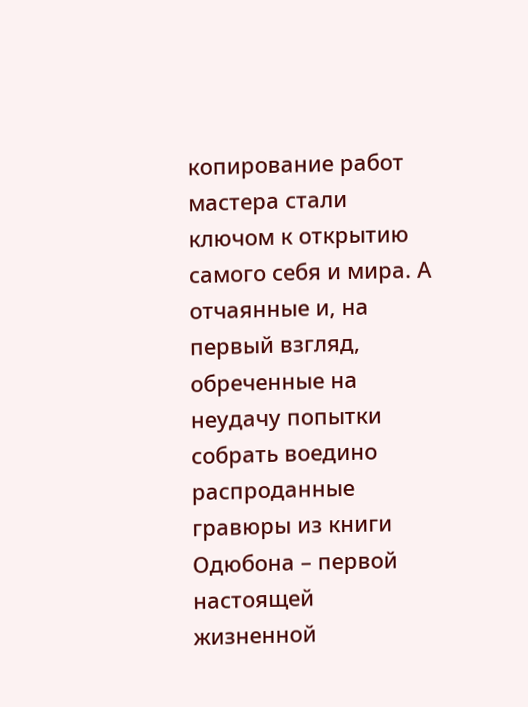копирование работ мастера стали ключом к открытию самого себя и мира. А отчаянные и, на первый взгляд, обреченные на неудачу попытки собрать воедино распроданные гравюры из книги Одюбона – первой настоящей жизненной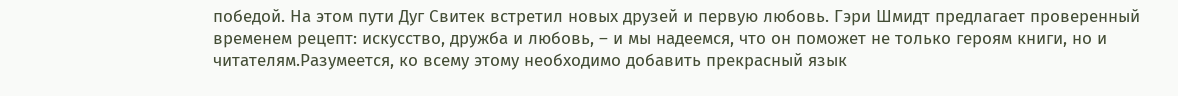победой. На этом пути Дуг Свитек встретил новых друзей и первую любовь. Гэри Шмидт предлагает проверенный временем рецепт: искусство, дружба и любовь, – и мы надеемся, что он поможет не только героям книги, но и читателям.Разумеется, ко всему этому необходимо добавить прекрасный язык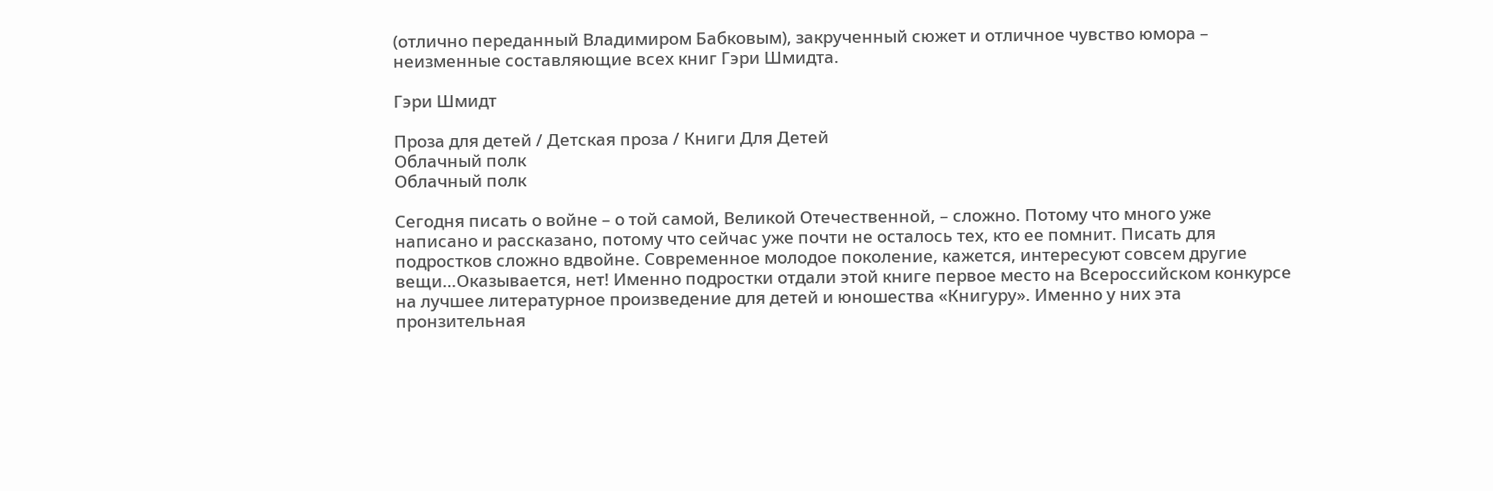(отлично переданный Владимиром Бабковым), закрученный сюжет и отличное чувство юмора – неизменные составляющие всех книг Гэри Шмидта.

Гэри Шмидт

Проза для детей / Детская проза / Книги Для Детей
Облачный полк
Облачный полк

Сегодня писать о войне – о той самой, Великой Отечественной, – сложно. Потому что много уже написано и рассказано, потому что сейчас уже почти не осталось тех, кто ее помнит. Писать для подростков сложно вдвойне. Современное молодое поколение, кажется, интересуют совсем другие вещи…Оказывается, нет! Именно подростки отдали этой книге первое место на Всероссийском конкурсе на лучшее литературное произведение для детей и юношества «Книгуру». Именно у них эта пронзительная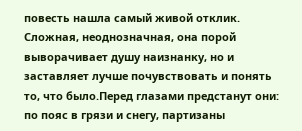повесть нашла самый живой отклик. Сложная, неоднозначная, она порой выворачивает душу наизнанку, но и заставляет лучше почувствовать и понять то, что было.Перед глазами предстанут они: по пояс в грязи и снегу, партизаны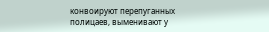конвоируют перепуганных полицаев, выменивают у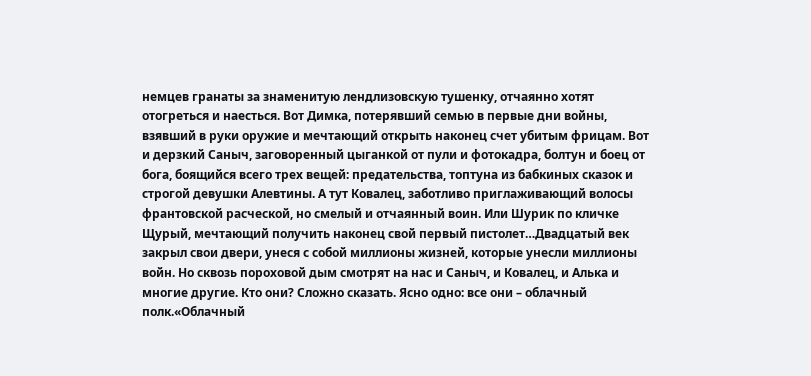немцев гранаты за знаменитую лендлизовскую тушенку, отчаянно хотят отогреться и наесться. Вот Димка, потерявший семью в первые дни войны, взявший в руки оружие и мечтающий открыть наконец счет убитым фрицам. Вот и дерзкий Саныч, заговоренный цыганкой от пули и фотокадра, болтун и боец от бога, боящийся всего трех вещей: предательства, топтуна из бабкиных сказок и строгой девушки Алевтины. А тут Ковалец, заботливо приглаживающий волосы франтовской расческой, но смелый и отчаянный воин. Или Шурик по кличке Щурый, мечтающий получить наконец свой первый пистолет…Двадцатый век закрыл свои двери, унеся с собой миллионы жизней, которые унесли миллионы войн. Но сквозь пороховой дым смотрят на нас и Саныч, и Ковалец, и Алька и многие другие. Кто они? Сложно сказать. Ясно одно: все они – облачный полк.«Облачный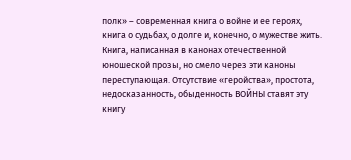полк» – современная книга о войне и ее героях, книга о судьбах, о долге и, конечно, о мужестве жить. Книга, написанная в канонах отечественной юношеской прозы, но смело через эти каноны переступающая. Отсутствие «геройства», простота, недосказанность, обыденность ВОЙНЫ ставят эту книгу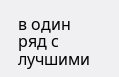в один ряд с лучшими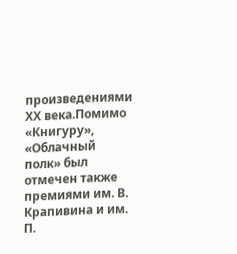произведениями ХХ века.Помимо «Книгуру», «Облачный полк» был отмечен также премиями им. В. Крапивина и им. П.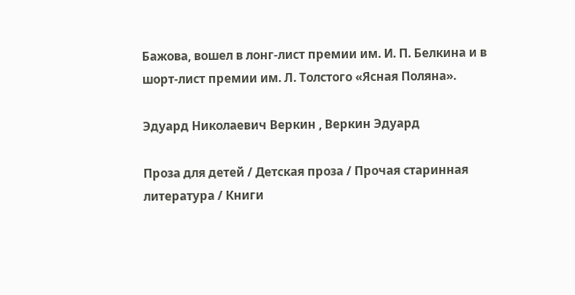Бажова, вошел в лонг-лист премии им. И. П. Белкина и в шорт-лист премии им. Л. Толстого «Ясная Поляна».

Эдуард Николаевич Веркин , Веркин Эдуард

Проза для детей / Детская проза / Прочая старинная литература / Книги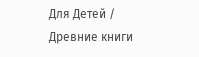Для Детей / Древние книги